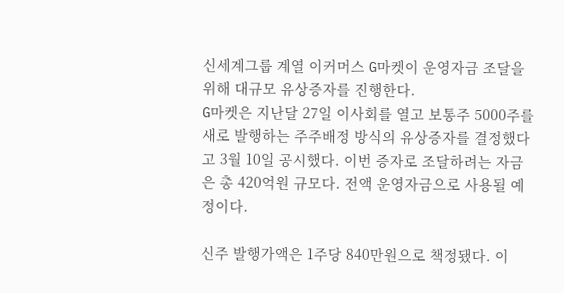신세계그룹 계열 이커머스 G마켓이 운영자금 조달을 위해 대규모 유상증자를 진행한다.
G마켓은 지난달 27일 이사회를 열고 보통주 5000주를 새로 발행하는 주주배정 방식의 유상증자를 결정했다고 3월 10일 공시했다. 이번 증자로 조달하려는 자금은 총 420억원 규모다. 전액 운영자금으로 사용될 예정이다.

신주 발행가액은 1주당 840만원으로 책정됐다. 이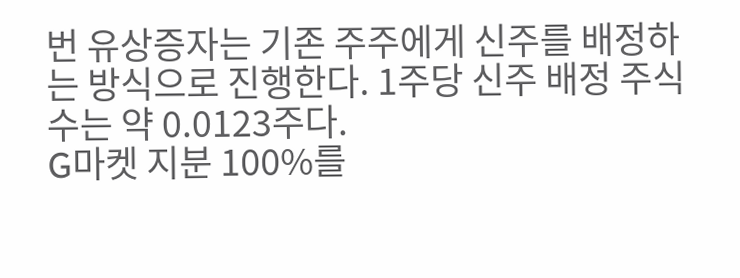번 유상증자는 기존 주주에게 신주를 배정하는 방식으로 진행한다. 1주당 신주 배정 주식수는 약 0.0123주다.
G마켓 지분 100%를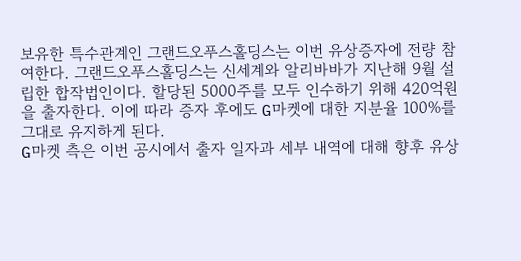보유한 특수관계인 그랜드오푸스홀딩스는 이번 유상증자에 전량 참여한다. 그랜드오푸스홀딩스는 신세계와 알리바바가 지난해 9월 설립한 합작법인이다. 할당된 5000주를 모두 인수하기 위해 420억원을 출자한다. 이에 따라 증자 후에도 G마켓에 대한 지분율 100%를 그대로 유지하게 된다.
G마켓 측은 이번 공시에서 출자 일자과 세부 내역에 대해 향후 유상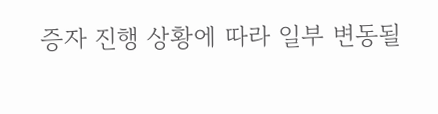증자 진행 상황에 따라 일부 변동될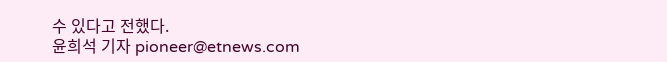수 있다고 전했다.
윤희석 기자 pioneer@etnews.com